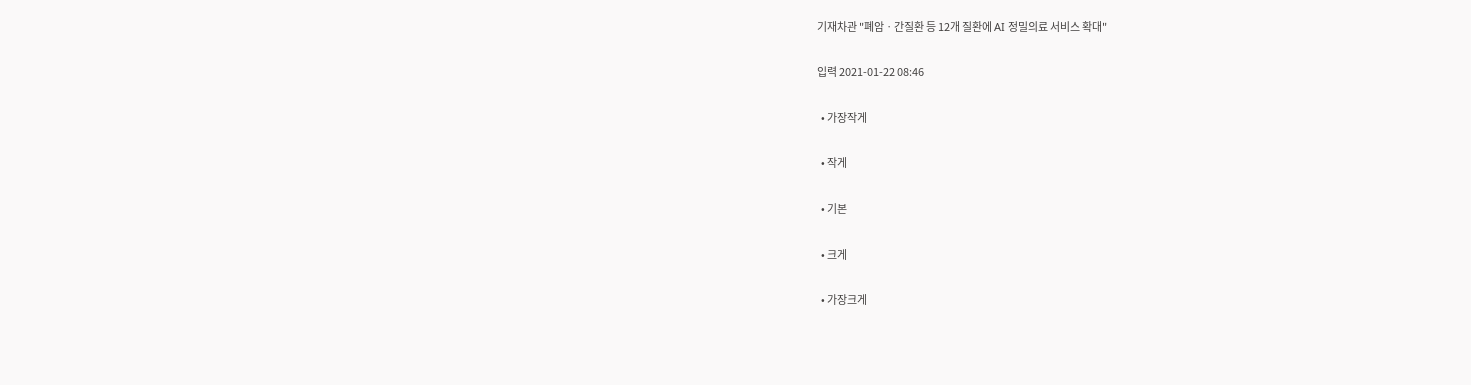기재차관 "폐암ㆍ간질환 등 12개 질환에 AI 정밀의료 서비스 확대"

입력 2021-01-22 08:46

  • 가장작게

  • 작게

  • 기본

  • 크게

  • 가장크게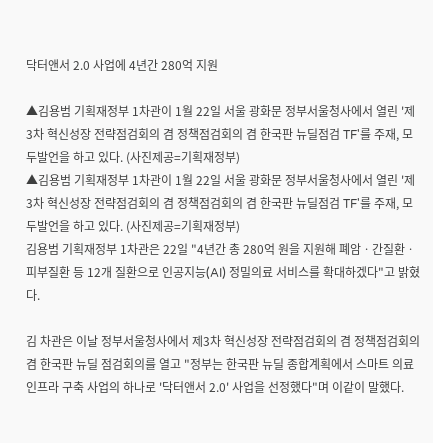닥터앤서 2.0 사업에 4년간 280억 지원

▲김용범 기획재정부 1차관이 1월 22일 서울 광화문 정부서울청사에서 열린 '제3차 혁신성장 전략점검회의 겸 정책점검회의 겸 한국판 뉴딜점검 TF'를 주재, 모두발언을 하고 있다. (사진제공=기획재정부)
▲김용범 기획재정부 1차관이 1월 22일 서울 광화문 정부서울청사에서 열린 '제3차 혁신성장 전략점검회의 겸 정책점검회의 겸 한국판 뉴딜점검 TF'를 주재, 모두발언을 하고 있다. (사진제공=기획재정부)
김용범 기획재정부 1차관은 22일 "4년간 총 280억 원을 지원해 폐암ㆍ간질환ㆍ피부질환 등 12개 질환으로 인공지능(AI) 정밀의료 서비스를 확대하겠다"고 밝혔다.

김 차관은 이날 정부서울청사에서 제3차 혁신성장 전략점검회의 겸 정책점검회의 겸 한국판 뉴딜 점검회의를 열고 "정부는 한국판 뉴딜 종합계획에서 스마트 의료 인프라 구축 사업의 하나로 '닥터앤서 2.0' 사업을 선정했다"며 이같이 말했다.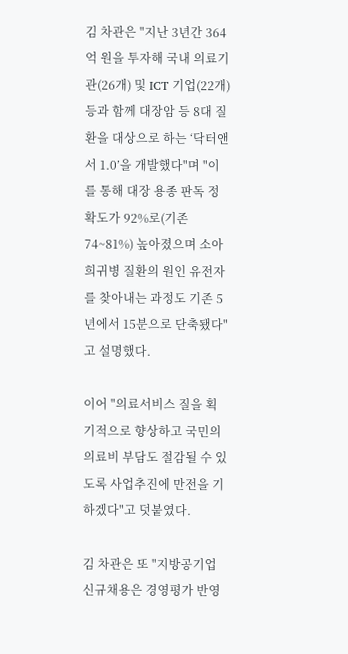김 차관은 "지난 3년간 364억 원을 투자해 국내 의료기관(26개) 및 ICT 기업(22개) 등과 함께 대장암 등 8대 질환을 대상으로 하는 ‘닥터앤서 1.0’을 개발했다"며 "이를 통해 대장 용종 판독 정확도가 92%로(기존 74~81%) 높아졌으며 소아희귀병 질환의 원인 유전자를 찾아내는 과정도 기존 5년에서 15분으로 단축됐다"고 설명했다.

이어 "의료서비스 질을 획기적으로 향상하고 국민의 의료비 부담도 절감될 수 있도록 사업추진에 만전을 기하겠다"고 덧붙였다.

김 차관은 또 "지방공기업 신규채용은 경영평가 반영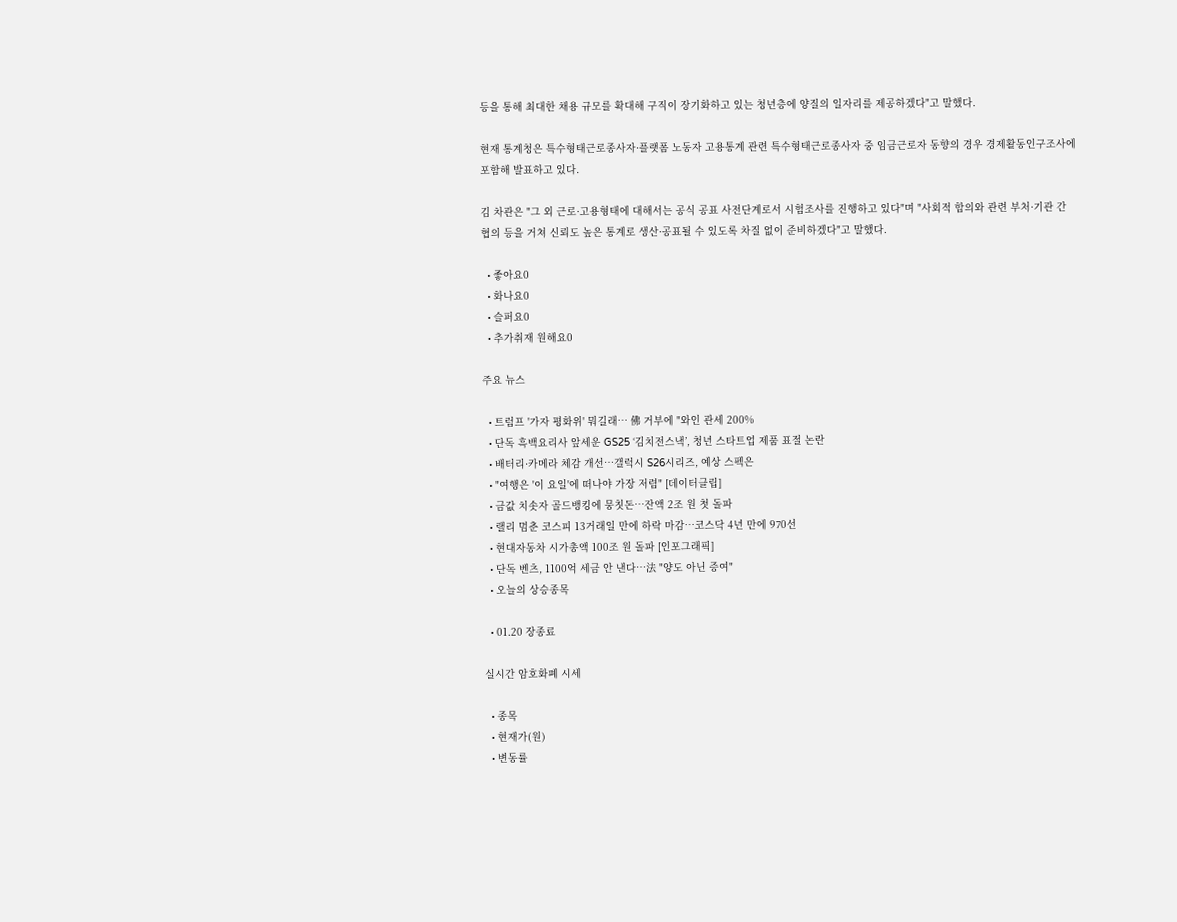등을 통해 최대한 채용 규모를 확대해 구직이 장기화하고 있는 청년층에 양질의 일자리를 제공하겠다"고 말했다.

현재 통계청은 특수형태근로종사자·플랫폼 노동자 고용통계 관련 특수형태근로종사자 중 임금근로자 동향의 경우 경제활동인구조사에 포함해 발표하고 있다.

김 차관은 "그 외 근로·고용형태에 대해서는 공식 공표 사전단계로서 시험조사를 진행하고 있다"며 "사회적 합의와 관련 부처·기관 간 협의 등을 거쳐 신뢰도 높은 통계로 생산·공표될 수 있도록 차질 없이 준비하겠다"고 말했다.

  • 좋아요0
  • 화나요0
  • 슬퍼요0
  • 추가취재 원해요0

주요 뉴스

  • 트럼프 '가자 평화위' 뭐길래… 佛 거부에 "와인 관세 200%
  • 단독 흑백요리사 앞세운 GS25 ‘김치전스낵’, 청년 스타트업 제품 표절 논란
  • 배터리·카메라 체감 개선…갤럭시 S26시리즈, 예상 스펙은
  • "여행은 '이 요일'에 떠나야 가장 저렴" [데이터클립]
  • 금값 치솟자 골드뱅킹에 뭉칫돈…잔액 2조 원 첫 돌파
  • 랠리 멈춘 코스피 13거래일 만에 하락 마감…코스닥 4년 만에 970선
  • 현대자동차 시가총액 100조 원 돌파 [인포그래픽]
  • 단독 벤츠, 1100억 세금 안 낸다…法 "양도 아닌 증여"
  • 오늘의 상승종목

  • 01.20 장종료

실시간 암호화폐 시세

  • 종목
  • 현재가(원)
  • 변동률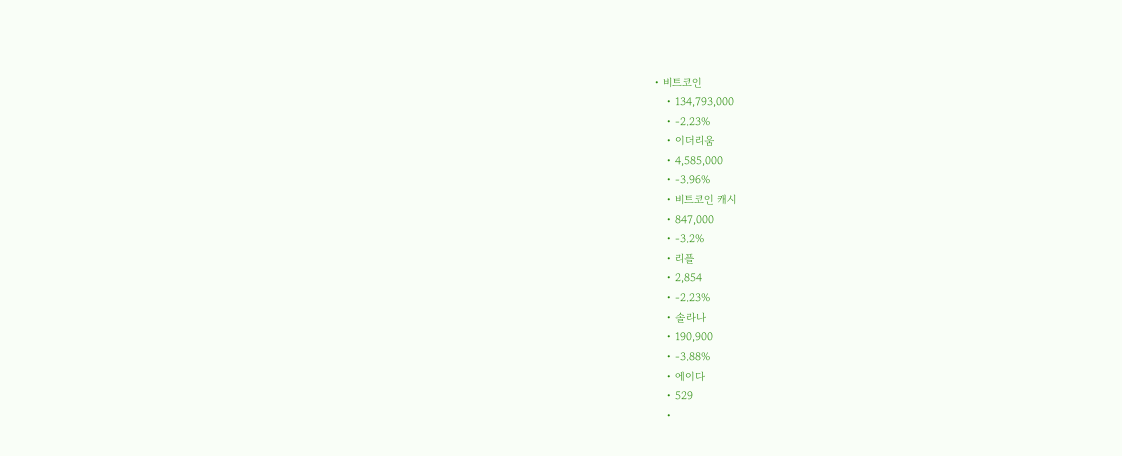• 비트코인
    • 134,793,000
    • -2.23%
    • 이더리움
    • 4,585,000
    • -3.96%
    • 비트코인 캐시
    • 847,000
    • -3.2%
    • 리플
    • 2,854
    • -2.23%
    • 솔라나
    • 190,900
    • -3.88%
    • 에이다
    • 529
    •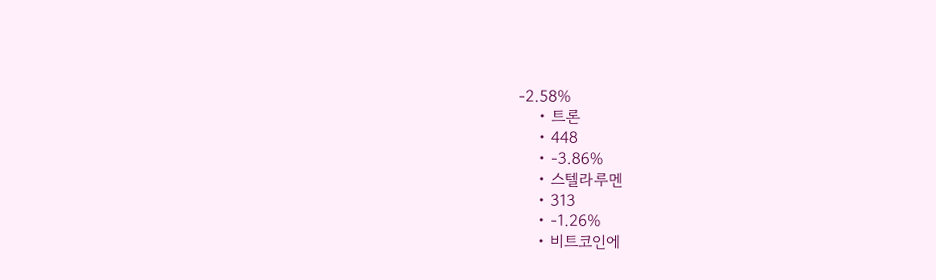-2.58%
    • 트론
    • 448
    • -3.86%
    • 스텔라루멘
    • 313
    • -1.26%
    • 비트코인에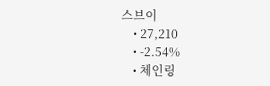스브이
    • 27,210
    • -2.54%
    • 체인링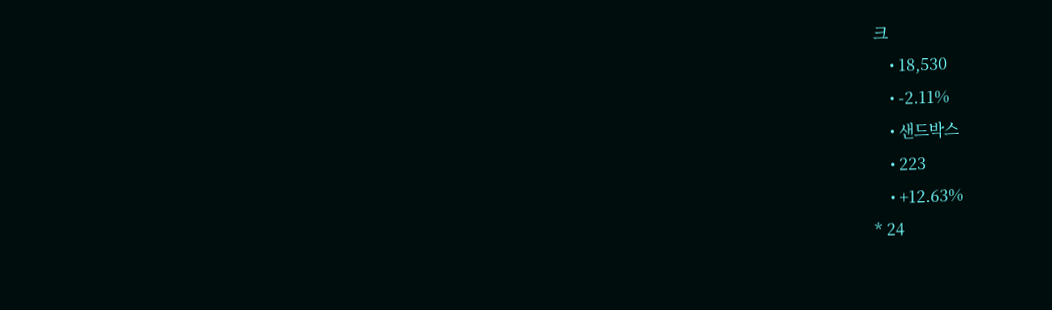크
    • 18,530
    • -2.11%
    • 샌드박스
    • 223
    • +12.63%
* 24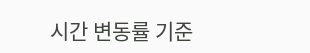시간 변동률 기준